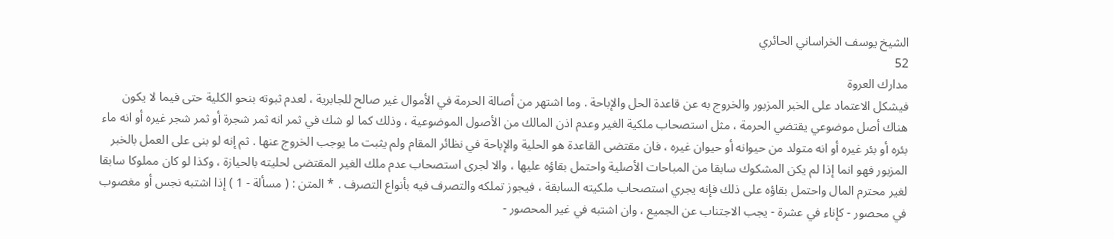الشيخ يوسف الخراساني الحائري
52
مدارك العروة
فيشكل الاعتماد على الخبر المزبور والخروج به عن قاعدة الحل والإباحة . وما اشتهر من أصالة الحرمة في الأموال غير صالح للجابرية ، لعدم ثبوته بنحو الكلية حتى فيما لا يكون هناك أصل موضوعي يقتضي الحرمة ، مثل استصحاب ملكية الغير وعدم اذن المالك من الأصول الموضوعية ، وذلك كما لو شك في ثمر انه ثمر شجرة أو ثمر شجر غيره أو انه ماء بئره أو بئر غيره أو انه متولد من حيوانه أو حيوان غيره ، فان مقتضى القاعدة هو الحلية والإباحة في نظائر المقام ولم يثبت ما يوجب الخروج عنها . ثم إنه لو بنى على العمل بالخبر المزبور فهو انما إذا لم يكن المشكوك سابقا من المباحات الأصلية واحتمل بقاؤه عليها ، والا لجرى استصحاب عدم ملك الغير المقتضى لحليته بالحيازة ، وكذا لو كان مملوكا سابقا لغير محترم المال واحتمل بقاؤه على ذلك فإنه يجري استصحاب ملكيته السابقة ، فيجوز تملكه والتصرف فيه بأنواع التصرف . * المتن : ( مسألة - 1 ) إذا اشتبه نجس أو مغصوب في محصور - كإناء في عشرة - يجب الاجتناب عن الجميع ، وان اشتبه في غير المحصور -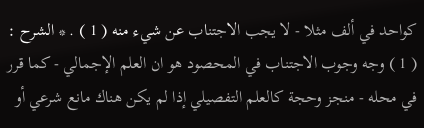كواحد في ألف مثلا - لا يجب الاجتناب عن شيء منه ( 1 ) . * الشرح : ( 1 ) وجه وجوب الاجتناب في المحصود هو ان العلم الإجمالي - كما قرر في محله - منجز وحجة كالعلم التفصيلي إذا لم يكن هناك مانع شرعي أو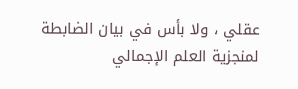عقلي ، ولا بأس في بيان الضابطة لمنجزية العلم الإجمالي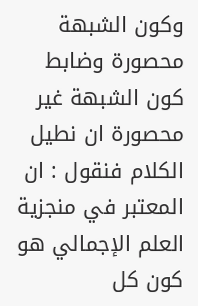وكون الشبهة محصورة وضابط كون الشبهة غير محصورة ان نطيل الكلام فنقول : ان المعتبر في منجزية العلم الإجمالي هو كون كل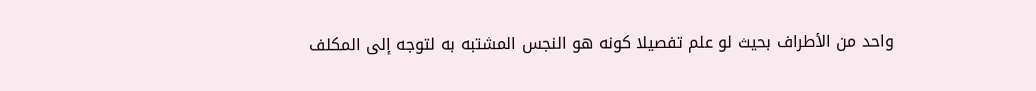واحد من الأطراف بحيث لو علم تفصيلا كونه هو النجس المشتبه به لتوجه إلى المكلف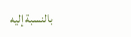بالنسبة إليه